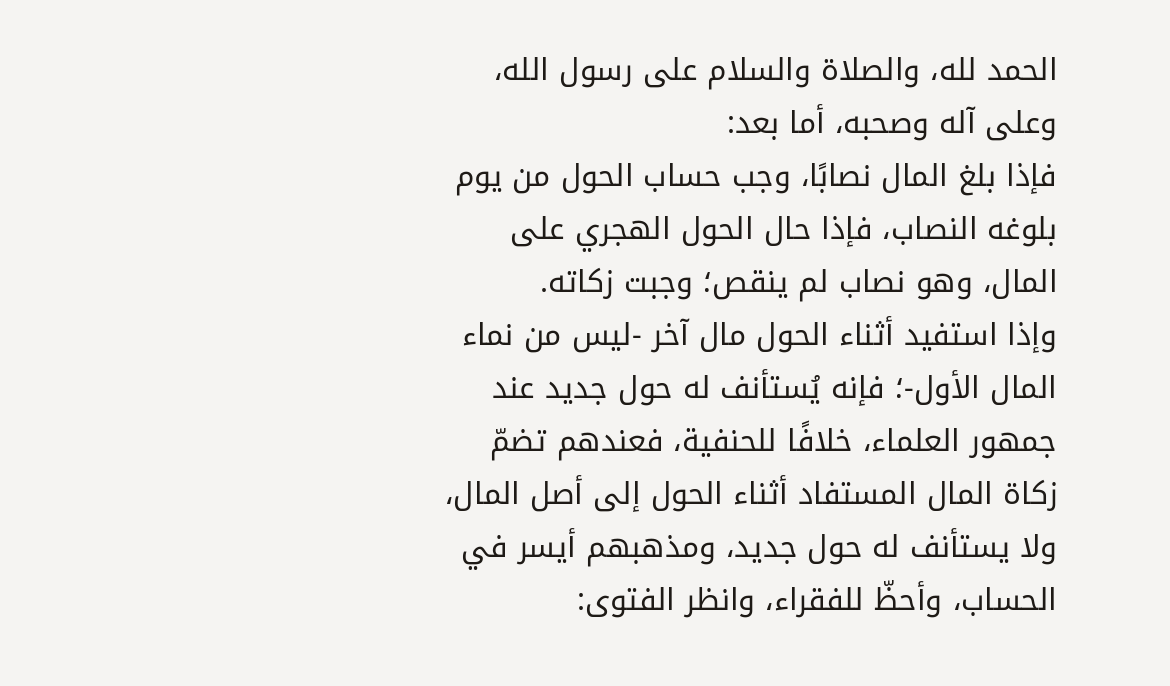الحمد لله، والصلاة والسلام على رسول الله، وعلى آله وصحبه، أما بعد:
فإذا بلغ المال نصابًا، وجب حساب الحول من يوم بلوغه النصاب، فإذا حال الحول الهجري على المال، وهو نصاب لم ينقص؛ وجبت زكاته.
وإذا استفيد أثناء الحول مال آخر -ليس من نماء المال الأول-؛ فإنه يُستأنف له حول جديد عند جمهور العلماء، خلافًا للحنفية، فعندهم تضمّ زكاة المال المستفاد أثناء الحول إلى أصل المال، ولا يستأنف له حول جديد، ومذهبهم أيسر في الحساب، وأحظّ للفقراء، وانظر الفتوى: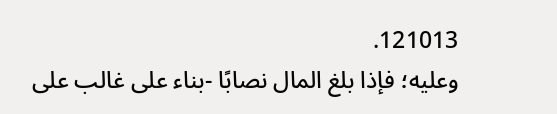121013.
وعليه؛ فإذا بلغ المال نصابًا -بناء على غالب على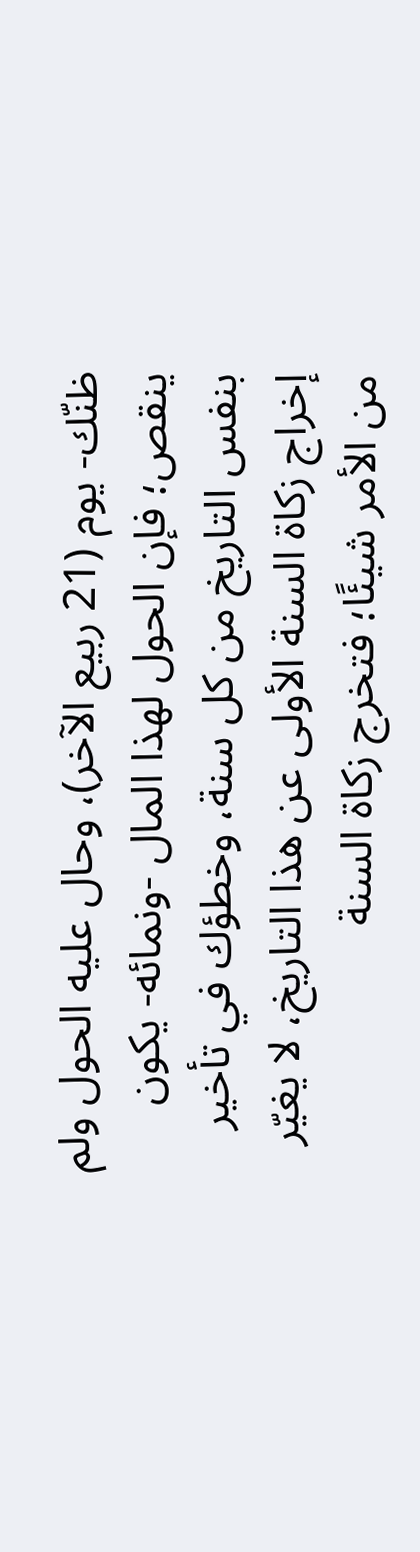ظنّك- يوم (21 ربيع الآخر)، وحال عليه الحول ولم ينقص؛ فإن الحول لهذا المال -ونمائه- يكون بنفس التاريخ من كل سنة، وخطؤك في تأخير إخراج زكاة السنة الأولى عن هذا التاريخ، لا يغيّر من الأمر شيئًا؛ فتخرج زكاة السنة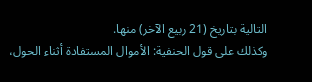التالية بتاريخ (21 ربيع الآخر) منها.
وكذلك على قول الحنفية: الأموال المستفادة أثناء الحول،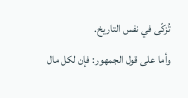تُزكّى في نفس التاريخ.
وأما على قول الجمهور: فإن لكل مال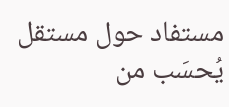مستفاد حول مستقل يُحسَب من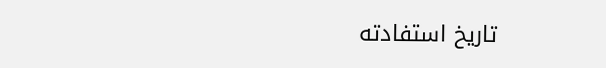تاريخ استفادته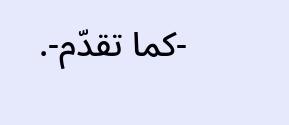-كما تقدّم-.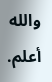والله أعلم.